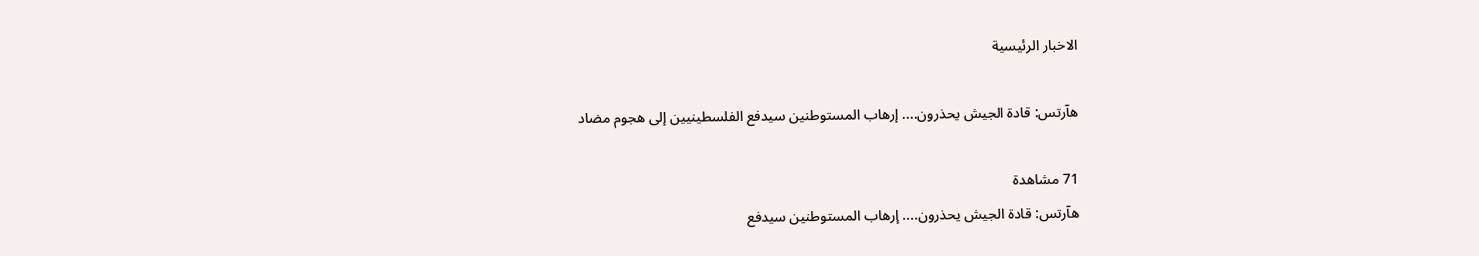الاخبار الرئيسية

هآرتس: قادة الجيش يحذرون.... إرهاب المستوطنين سيدفع الفلسطينيين إلى هجوم مضاد

71 مشاهدة
هآرتس: قادة الجيش يحذرون.... إرهاب المستوطنين سيدفع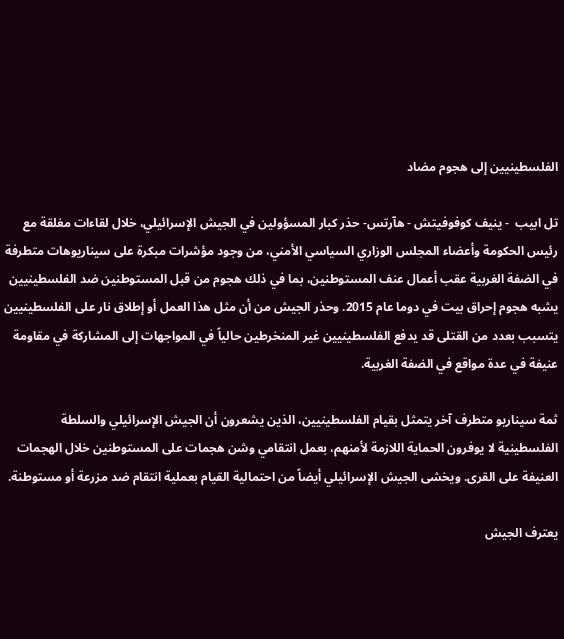الفلسطينيين إلى هجوم مضاد

تل ابيب  - ينيف كوفوفيتش - هآرتس- حذر كبار المسؤولين في الجيش الإسرائيلي، خلال لقاءات مغلقة مع رئيس الحكومة وأعضاء المجلس الوزاري السياسي الأمني، من وجود مؤشرات مبكرة على سيناريوهات متطرفة في الضفة الغربية عقب أعمال عنف المستوطنين، بما في ذلك هجوم من قبل المستوطنين ضد الفلسطينيين يشبه هجوم إحراق بيت في دوما عام 2015. وحذر الجيش من أن مثل هذا العمل أو إطلاق نار على الفلسطينيين يتسبب بعدد من القتلى قد يدفع الفلسطينيين غير المنخرطين حالياً في المواجهات إلى المشاركة في مقاومة عنيفة في عدة مواقع في الضفة الغربية.

ثمة سيناريو متطرف آخر يتمثل بقيام الفلسطينيين، الذين يشعرون أن الجيش الإسرائيلي والسلطة الفلسطينية لا يوفرون الحماية اللازمة لأمنهم، بعمل انتقامي وشن هجمات على المستوطنين خلال الهجمات العنيفة على القرى. ويخشى الجيش الإسرائيلي أيضاً من احتمالية القيام بعملية انتقام ضد مزرعة أو مستوطنة.

يعترف الجيش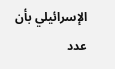الإسرائيلي بأن عدد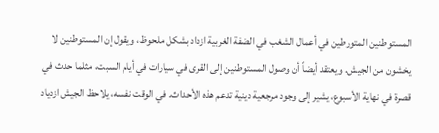المستوطنين المتورطين في أعمال الشغب في الضفة الغربية ازداد بشكل ملحوظ، ويقول إن المستوطنين لا يخشون من الجيش. ويعتقد أيضاً أن وصول المستوطنين إلى القرى في سيارات في أيام السبت، مثلما حدث في قصرة في نهاية الأسبوع، يشير إلى وجود مرجعية دينية تدعم هذه الأحداث. في الوقت نفسه، يلاحظ الجيش ازدياد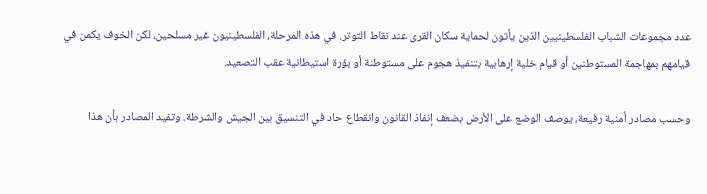عدد مجموعات الشباب الفلسطينيين الذين يأتون لحماية سكان القرى عند نقاط التوتر. في هذه المرحلة، الفلسطينيون غير مسلحين، لكن الخوف يكمن في قيامهم بمهاجمة المستوطنين أو قيام خلية إرهابية بتنفيذ هجوم على مستوطنة أو بؤرة استيطانية عقب التصعيد.

وحسب مصادر أمنية رفيعة، يوصف الوضع على الأرض بضعف إنفاذ القانون وانقطاع حاد في التنسيق بين الجيش والشرطة. وتفيد المصادر بأن هذا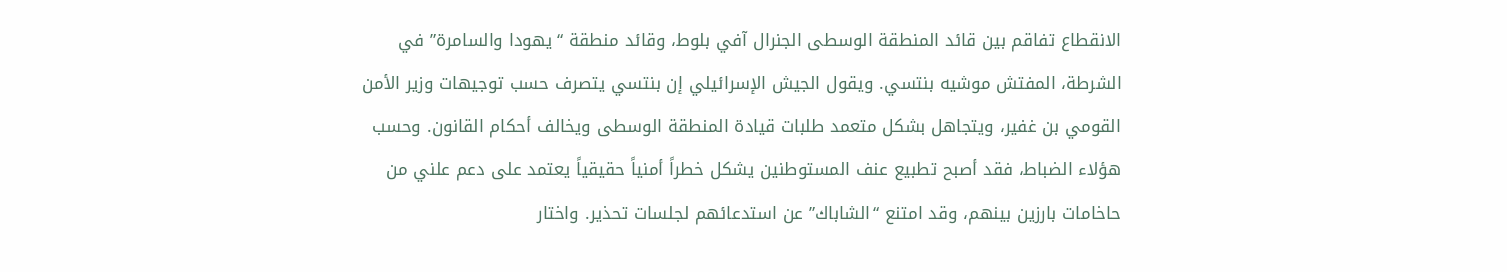الانقطاع تفاقم بين قائد المنطقة الوسطى الجنرال آفي بلوط، وقائد منطقة “يهودا والسامرة” في الشرطة، المفتش موشيه بنتسي. ويقول الجيش الإسرائيلي إن بنتسي يتصرف حسب توجيهات وزير الأمن القومي بن غفير، ويتجاهل بشكل متعمد طلبات قيادة المنطقة الوسطى ويخالف أحكام القانون. وحسب هؤلاء الضباط، فقد أصبح تطبيع عنف المستوطنين يشكل خطراً أمنياً حقيقياً يعتمد على دعم علني من حاخامات بارزين بينهم، وقد امتنع “الشاباك” عن استدعائهم لجلسات تحذير. واختار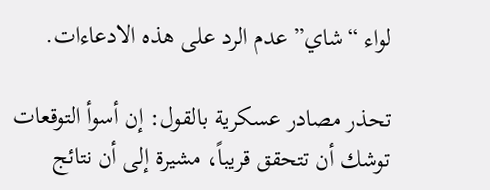لواء “شاي” عدم الرد على هذه الادعاءات.

تحذر مصادر عسكرية بالقول: إن أسوأ التوقعات توشك أن تتحقق قريباً، مشيرة إلى أن نتائج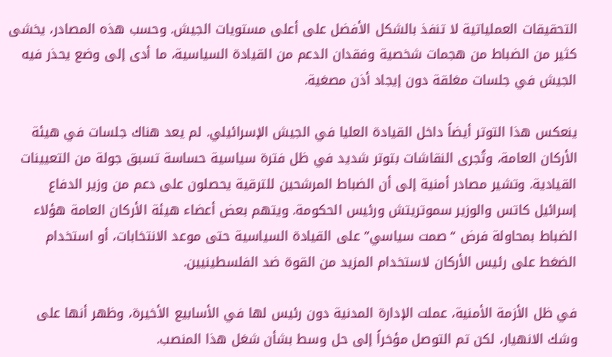التحقيقات العملياتية لا تنفذ بالشكل الأفضل على أعلى مستويات الجيش. وحسب هذه المصادر، يخشى كثير من الضباط من هجمات شخصية وفقدان الدعم من القيادة السياسية، ما أدى إلى وضع يحذر فيه الجيش في جلسات مغلقة دون إيجاد أذن مصغية.

ينعكس هذا التوتر أيضاً داخل القيادة العليا في الجيش الإسرائيلي. لم يعد هناك جلسات في هيئة الأركان العامة، وتُجرى النقاشات بتوتر شديد في ظل فترة سياسية حساسة تسبق جولة من التعيينات القيادية. وتشير مصادر أمنية إلى أن الضباط المرشحين للترقية يحصلون على دعم من وزير الدفاع إسرائيل كاتس والوزير سموتريتش ورئيس الحكومة. ويتهم بعض أعضاء هيئة الأركان العامة هؤلاء الضباط بمحاولة فرض “صمت سياسي” على القيادة السياسية حتى موعد الانتخابات، أو استخدام الضغط على رئيس الأركان لاستخدام المزيد من القوة ضد الفلسطينيين.

في ظل الأزمة الأمنية، عملت الإدارة المدنية دون رئيس لها في الأسابيع الأخيرة، وظهر أنها على وشك الانهيار، لكن تم التوصل مؤخراً إلى حل وسط بشأن شغل هذا المنصب.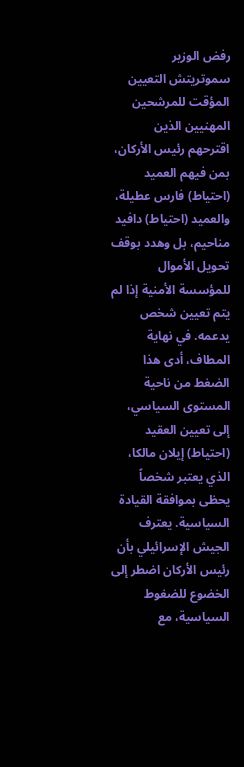رفض الوزير سموتريتش التعيين المؤقت للمرشحين المهنيين الذين اقترحهم رئيس الأركان، بمن فيهم العميد (احتياط) فارس عطيلة، والعميد (احتياط) دافيد مناحيم، بل وهدد بوقف تحويل الأموال للمؤسسة الأمنية إذا لم يتم تعيين شخص يدعمه. في نهاية المطاف، أدى هذا الضغط من ناحية المستوى السياسي، إلى تعيين العقيد (احتياط) إيلان مالكا، الذي يعتبر شخصاً يحظى بموافقة القيادة السياسية. يعترف الجيش الإسرائيلي بأن رئيس الأركان اضطر إلى الخضوع للضغوط السياسية، مع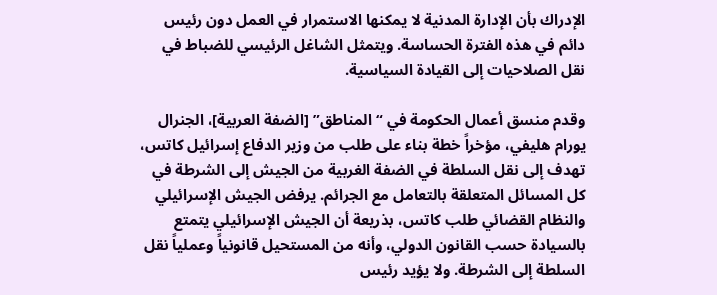الإدراك بأن الإدارة المدنية لا يمكنها الاستمرار في العمل دون رئيس دائم في هذه الفترة الحساسة. ويتمثل الشاغل الرئيسي للضباط في نقل الصلاحيات إلى القيادة السياسية.

وقدم منسق أعمال الحكومة في “المناطق” [الضفة العربية]، الجنرال يورام هليفي، مؤخراً خطة بناء على طلب من وزير الدفاع إسرائيل كاتس، تهدف إلى نقل السلطة في الضفة الغربية من الجيش إلى الشرطة في كل المسائل المتعلقة بالتعامل مع الجرائم. يرفض الجيش الإسرائيلي والنظام القضائي طلب كاتس، بذريعة أن الجيش الإسرائيلي يتمتع بالسيادة حسب القانون الدولي، وأنه من المستحيل قانونياً وعملياً نقل السلطة إلى الشرطة. ولا يؤيد رئيس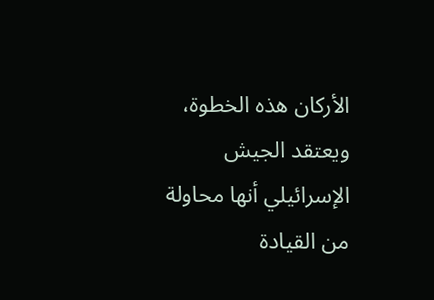الأركان هذه الخطوة، ويعتقد الجيش الإسرائيلي أنها محاولة من القيادة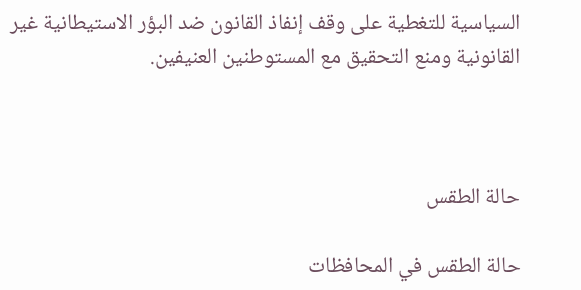السياسية للتغطية على وقف إنفاذ القانون ضد البؤر الاستيطانية غير القانونية ومنع التحقيق مع المستوطنين العنيفين.



حالة الطقس

حالة الطقس في المحافظات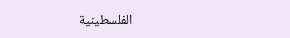الفلسطينية